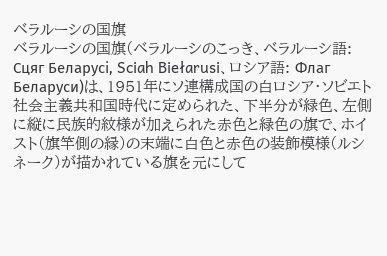ベラルーシの国旗
ベラルーシの国旗(ベラルーシのこっき、ベラルーシ語: Сцяг Беларусі, Sciah Biełarusi、ロシア語: Флаг Беларуси)は、1951年にソ連構成国の白ロシア・ソビエト社会主義共和国時代に定められた、下半分が緑色、左側に縦に民族的紋様が加えられた赤色と緑色の旗で、ホイスト(旗竿側の縁)の末端に白色と赤色の装飾模様(ルシネーク)が描かれている旗を元にして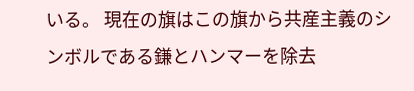いる。 現在の旗はこの旗から共産主義のシンボルである鎌とハンマーを除去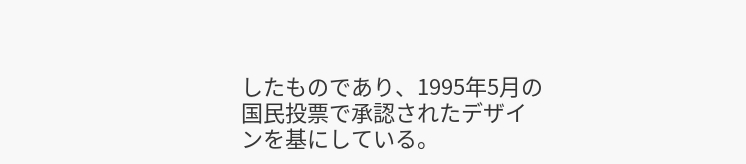したものであり、1995年5月の国民投票で承認されたデザインを基にしている。